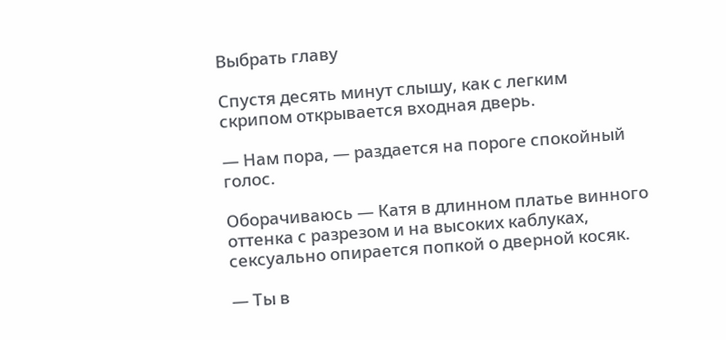Выбрать главу

Спустя десять минут слышу, как с легким скрипом открывается входная дверь.

— Нам пора, — раздается на пороге спокойный голос.

Оборачиваюсь — Катя в длинном платье винного оттенка с разрезом и на высоких каблуках, сексуально опирается попкой о дверной косяк.

— Ты в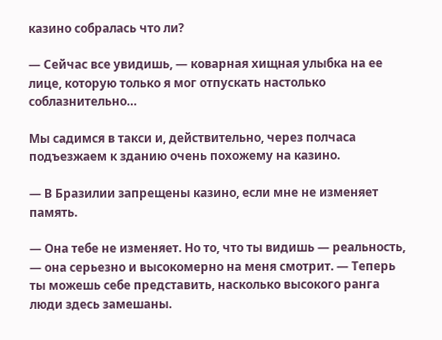казино собралась что ли?

— Сейчас все увидишь, — коварная хищная улыбка на ее лице, которую только я мог отпускать настолько соблазнительно…

Мы садимся в такси и, действительно, через полчаса подъезжаем к зданию очень похожему на казино.

— В Бразилии запрещены казино, если мне не изменяет память.

— Она тебе не изменяет. Но то, что ты видишь — реальность, — она серьезно и высокомерно на меня смотрит. — Теперь ты можешь себе представить, насколько высокого ранга люди здесь замешаны.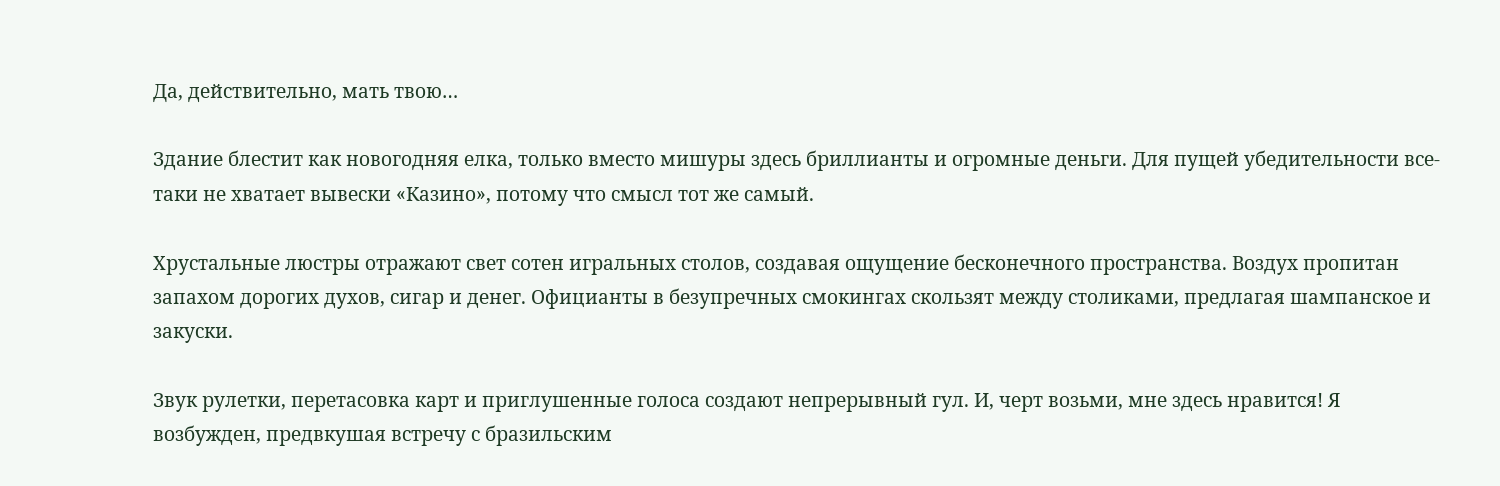Да, действительно, мать твою…

Здание блестит как новогодняя елка, только вместо мишуры здесь бриллианты и огромные деньги. Для пущей убедительности все-таки не хватает вывески «Казино», потому что смысл тот же самый.

Хрустальные люстры отражают свет сотен игральных столов, создавая ощущение бесконечного пространства. Воздух пропитан запахом дорогих духов, сигар и денег. Официанты в безупречных смокингах скользят между столиками, предлагая шампанское и закуски.

Звук рулетки, перетасовка карт и приглушенные голоса создают непрерывный гул. И, черт возьми, мне здесь нравится! Я возбужден, предвкушая встречу с бразильским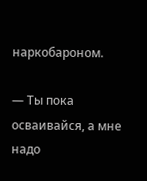наркобароном.

— Ты пока осваивайся, а мне надо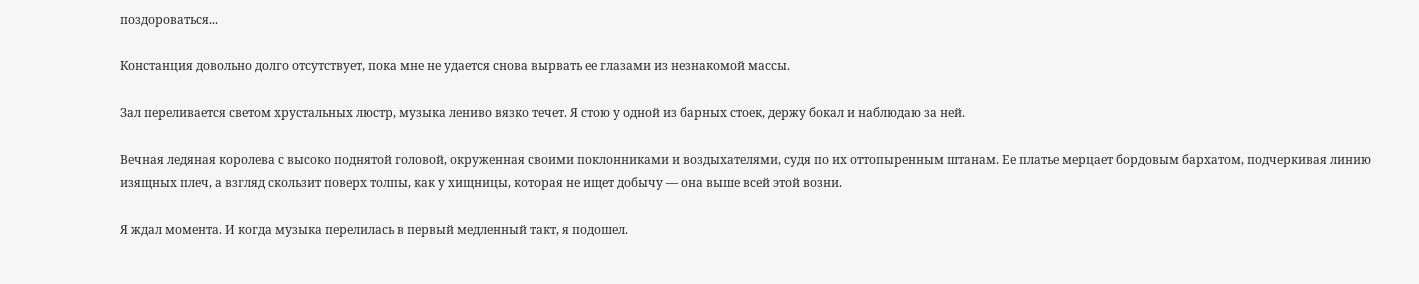поздороваться...

Констанция довольно долго отсутствует, пока мне не удается снова вырвать ее глазами из незнакомой массы.

Зал переливается светом хрустальных люстр, музыка лениво вязко течет. Я стою у одной из барных стоек, держу бокал и наблюдаю за ней.

Вечная ледяная королева с высоко поднятой головой, окруженная своими поклонниками и воздыхателями, судя по их оттопыренным штанам. Ее платье мерцает бордовым бархатом, подчеркивая линию изящных плеч, а взгляд скользит поверх толпы, как у хищницы, которая не ищет добычу — она выше всей этой возни.

Я ждал момента. И когда музыка перелилась в первый медленный такт, я подошел.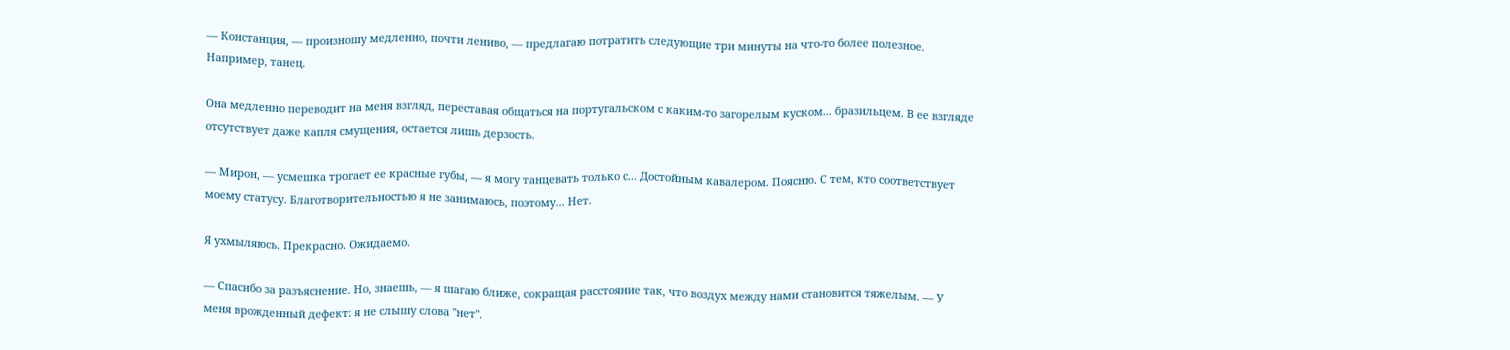— Констанция, — произношу медленно, почти лениво, — предлагаю потратить следующие три минуты на что-то более полезное. Например, танец.

Она медленно переводит на меня взгляд, переставая общаться на португальском с каким-то загорелым куском... бразильцем. В ее взгляде отсутствует даже капля смущения, остается лишь дерзость.

— Мирон, — усмешка трогает ее красные губы, — я могу танцевать только с... Достойным кавалером. Поясню. С тем, кто соответствует моему статусу. Благотворительностью я не занимаюсь, поэтому... Нет.

Я ухмыляюсь. Прекрасно. Ожидаемо.

— Спасибо за разъяснение. Но, знаешь, — я шагаю ближе, сокращая расстояние так, что воздух между нами становится тяжелым. — У меня врожденный дефект: я не слышу слова "нет".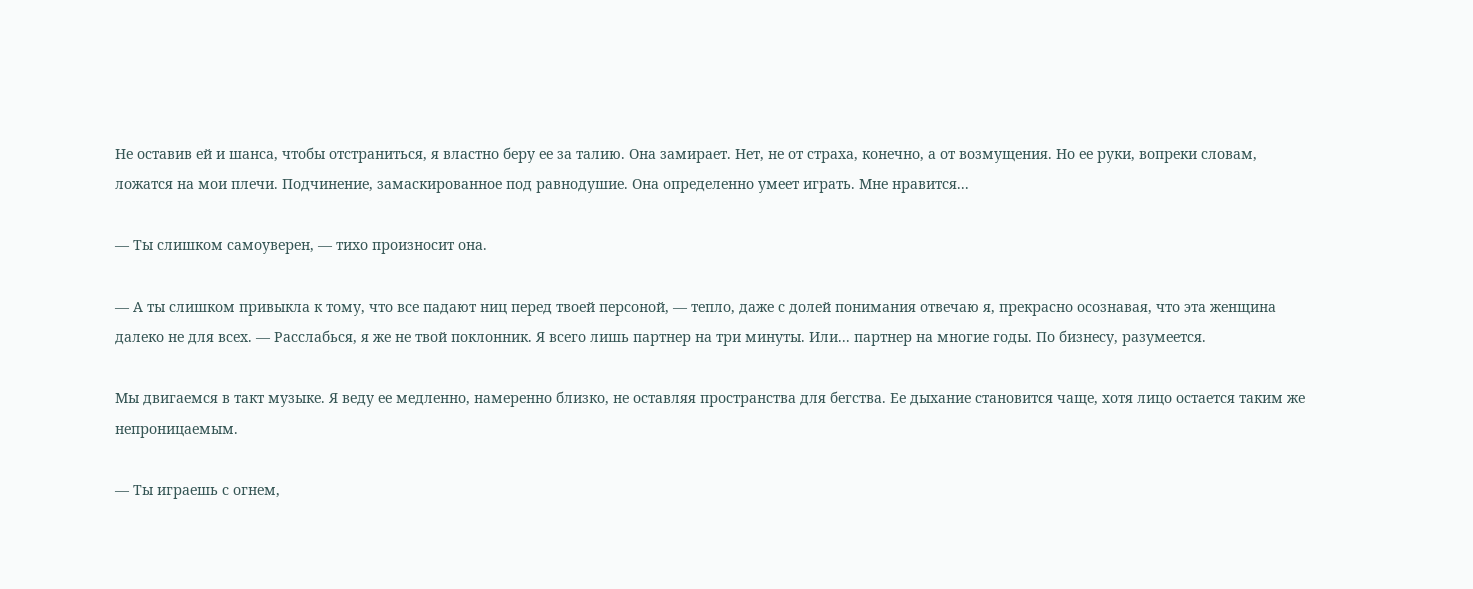Не оставив ей и шанса, чтобы отстраниться, я властно беру ее за талию. Она замирает. Нет, не от страха, конечно, а от возмущения. Но ее руки, вопреки словам, ложатся на мои плечи. Подчинение, замаскированное под равнодушие. Она определенно умеет играть. Мне нравится...

— Ты слишком самоуверен, — тихо произносит она.

— А ты слишком привыкла к тому, что все падают ниц перед твоей персоной, — тепло, даже с долей понимания отвечаю я, прекрасно осознавая, что эта женщина далеко не для всех. — Расслабься, я же не твой поклонник. Я всего лишь партнер на три минуты. Или... партнер на многие годы. По бизнесу, разумеется.

Мы двигаемся в такт музыке. Я веду ее медленно, намеренно близко, не оставляя пространства для бегства. Ее дыхание становится чаще, хотя лицо остается таким же непроницаемым.

— Ты играешь с огнем,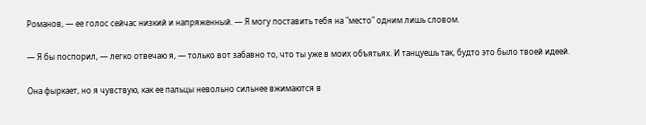Романов, — ее голос сейчас низкий и напряженный. — Я могу поставить тебя на "место" одним лишь словом.

— Я бы поспорил, — легко отвечаю я, — только вот забавно то, что ты уже в моих объятьях. И танцуешь так, будто это было твоей идеей.

Она фыркает, но я чувствую, как ее пальцы невольно сильнее вжимаются в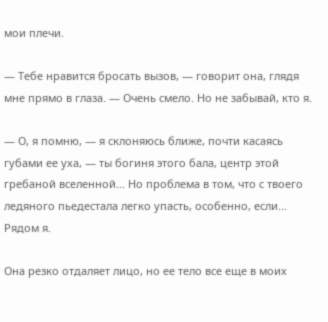мои плечи.

— Тебе нравится бросать вызов, — говорит она, глядя мне прямо в глаза. — Очень смело. Но не забывай, кто я.

— О, я помню, — я склоняюсь ближе, почти касаясь губами ее уха, — ты богиня этого бала, центр этой гребаной вселенной... Но проблема в том, что с твоего ледяного пьедестала легко упасть, особенно, если... Рядом я.

Она резко отдаляет лицо, но ее тело все еще в моих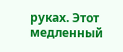руках. Этот медленный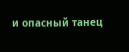и опасный танец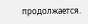продолжается.